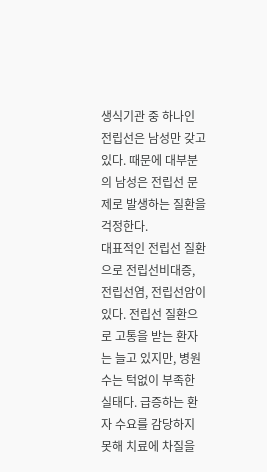생식기관 중 하나인 전립선은 남성만 갖고 있다. 때문에 대부분의 남성은 전립선 문제로 발생하는 질환을 걱정한다.
대표적인 전립선 질환으로 전립선비대증, 전립선염, 전립선암이 있다. 전립선 질환으로 고통을 받는 환자는 늘고 있지만, 병원 수는 턱없이 부족한 실태다. 급증하는 환자 수요를 감당하지 못해 치료에 차질을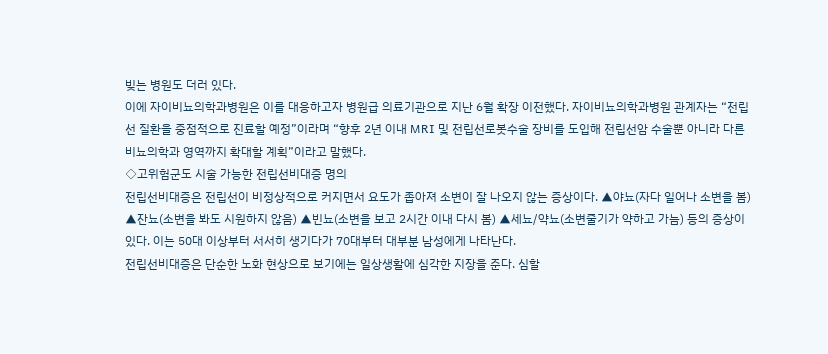빚는 병원도 더러 있다.
이에 자이비뇨의학과병원은 이를 대응하고자 병원급 의료기관으로 지난 6월 확장 이전했다. 자이비뇨의학과병원 관계자는 “전립선 질환을 중점적으로 진료할 예정”이라며 “향후 2년 이내 MRI 및 전립선로봇수술 장비를 도입해 전립선암 수술뿐 아니라 다른 비뇨의학과 영역까지 확대할 계획”이라고 말했다.
◇고위험군도 시술 가능한 전립선비대증 명의
전립선비대증은 전립선이 비정상적으로 커지면서 요도가 좁아져 소변이 잘 나오지 않는 증상이다. ▲야뇨(자다 일어나 소변을 봄) ▲잔뇨(소변을 봐도 시원하지 않음) ▲빈뇨(소변을 보고 2시간 이내 다시 봄) ▲세뇨/약뇨(소변줄기가 약하고 가늠) 등의 증상이 있다. 이는 50대 이상부터 서서히 생기다가 70대부터 대부분 남성에게 나타난다.
전립선비대증은 단순한 노화 현상으로 보기에는 일상생활에 심각한 지장을 준다. 심할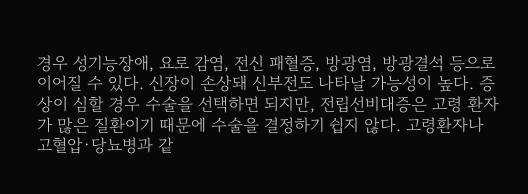경우 성기능장애, 요로 감염, 전신 패혈증, 방광염, 방광결석 등으로 이어질 수 있다. 신장이 손상돼 신부전도 나타날 가능성이 높다. 증상이 심할 경우 수술을 선택하면 되지만, 전립선비대증은 고령 환자가 많은 질환이기 때문에 수술을 결정하기 쉽지 않다. 고령환자나 고혈압·당뇨병과 같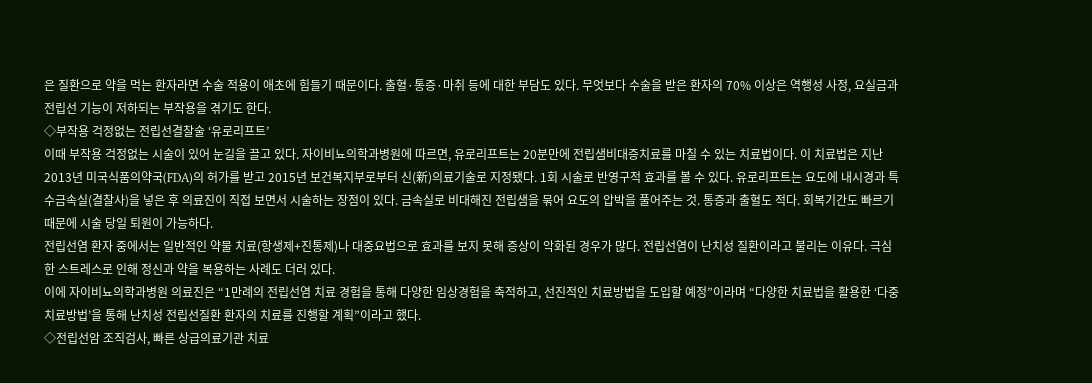은 질환으로 약을 먹는 환자라면 수술 적용이 애초에 힘들기 때문이다. 출혈·통증·마취 등에 대한 부담도 있다. 무엇보다 수술을 받은 환자의 70% 이상은 역행성 사정, 요실금과 전립선 기능이 저하되는 부작용을 겪기도 한다.
◇부작용 걱정없는 전립선결찰술 ‘유로리프트’
이때 부작용 걱정없는 시술이 있어 눈길을 끌고 있다. 자이비뇨의학과병원에 따르면, 유로리프트는 20분만에 전립샘비대증치료를 마칠 수 있는 치료법이다. 이 치료법은 지난 2013년 미국식품의약국(FDA)의 허가를 받고 2015년 보건복지부로부터 신(新)의료기술로 지정됐다. 1회 시술로 반영구적 효과를 볼 수 있다. 유로리프트는 요도에 내시경과 특수금속실(결찰사)을 넣은 후 의료진이 직접 보면서 시술하는 장점이 있다. 금속실로 비대해진 전립샘을 묶어 요도의 압박을 풀어주는 것. 통증과 출혈도 적다. 회복기간도 빠르기 때문에 시술 당일 퇴원이 가능하다.
전립선염 환자 중에서는 일반적인 약물 치료(항생제+진통제)나 대중요법으로 효과를 보지 못해 증상이 악화된 경우가 많다. 전립선염이 난치성 질환이라고 불리는 이유다. 극심한 스트레스로 인해 정신과 약을 복용하는 사례도 더러 있다.
이에 자이비뇨의학과병원 의료진은 “1만례의 전립선염 치료 경험을 통해 다양한 임상경험을 축적하고, 선진적인 치료방법을 도입할 예정”이라며 “다양한 치료법을 활용한 ‘다중치료방법’을 통해 난치성 전립선질환 환자의 치료를 진행할 계획”이라고 했다.
◇전립선암 조직검사, 빠른 상급의료기관 치료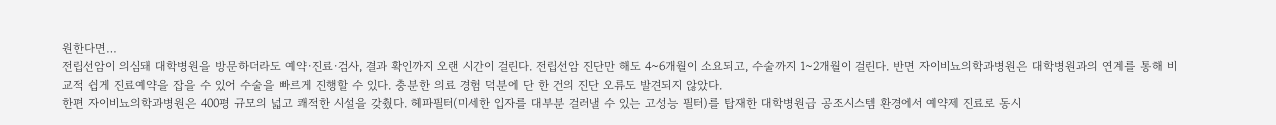원한다면…
전립선암이 의심돼 대학병원을 방문하더라도 예약·진료·검사, 결과 확인까지 오랜 시간이 걸린다. 전립선암 진단만 해도 4~6개월이 소요되고, 수술까지 1~2개월이 걸린다. 반면 자이비뇨의학과병원은 대학병원과의 연계를 통해 비교적 쉽게 진료예약을 잡을 수 있어 수술을 빠르게 진행할 수 있다. 충분한 의료 경험 덕분에 단 한 건의 진단 오류도 발견되지 않았다.
한편 자이비뇨의학과병원은 400평 규모의 넓고 쾌적한 시설을 갖췄다. 헤파필터(미세한 입자를 대부분 걸러낼 수 있는 고성능 필터)를 탑재한 대학병원급 공조시스템 환경에서 예약제 진료로 동시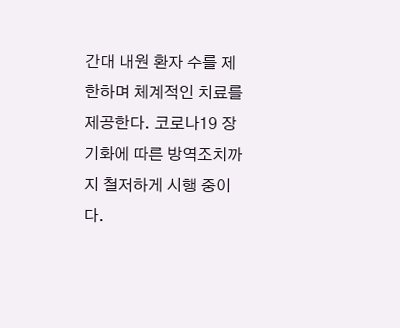간대 내원 환자 수를 제한하며 체계적인 치료를 제공한다. 코로나19 장기화에 따른 방역조치까지 철저하게 시행 중이다.